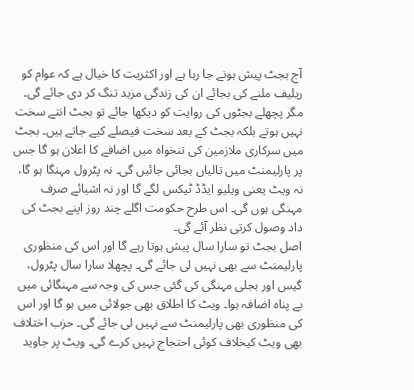آج بجٹ پیش ہونے جا رہا ہے اور اکثریت کا خیال ہے کہ عوام کو ریلیف ملنے کی بجائے ان کی زندگی مزید تنگ کر دی جائے گی۔ مگر پچھلے بجٹوں کی روایت کو دیکھا جائے تو بجٹ انتے سخت نہیں ہوتے بلکہ بجٹ کے بعد سخت فیصلے کیے جاتے ہیں۔ بجٹ میں سرکاری ملازمین کی تنخواہ میں اضافے کا اعلان ہو گا جس پر پارلیمنٹ میں تالیاں بجائی جائیں گی۔ نہ پٹرول مہنگا ہو گا، نہ ویٹ یعنی ویلیو ایڈڈ ٹیکس لگے گا اور نہ اشیائے صرف مہنگی ہوں گی۔ اس طرح حکومت اگلے چند روز اپنے بجٹ کی داد وصول کرتی نظر آئے گی۔
اصل بجٹ تو سارا سال پیش ہوتا رہے گا اور اس کی منظوری پارلیمنٹ سے بھی نہیں لی جائے گی۔ پچھلا سارا سال پٹرول، گیس اور بجلی مہنگی کی گئی جس کی وجہ سے مہنگائی میں بے پناہ اضافہ ہوا۔ ویٹ کا اطلاق بھی جولائی میں ہو گا اور اس کی منظوری بھی پارلیمنٹ سے نہیں لی جائے گی۔ حزب اختلاف بھی ویٹ کیخلاف کوئی احتجاج نہیں کرے گی۔ ویٹ پر جاوید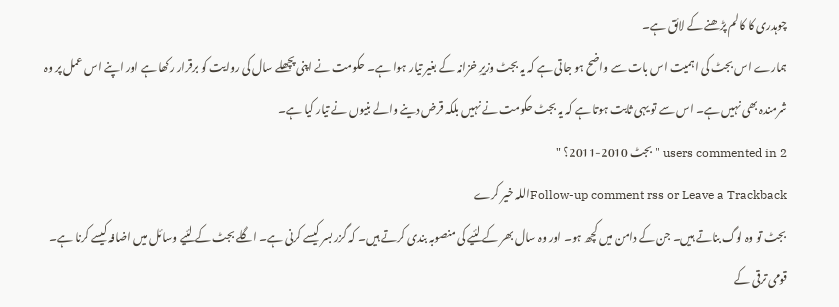چوہدری کا کالم پڑھنے کے لائق ہے۔
ہمارے اس بجٹ کی اہمیت اس بات سے واضح ہو جاتی ہے کہ یہ بجٹ وزیرِ خزانہ کے بغیر تیار ہوا ہے۔ حکومت نے اپنی پچھلے سال کی روایت کو برقرار رکھا ہے اور اپنے اس عمل پر وہ شرمندہ بھی نہیں ہے۔ اس سے تو یہی ثابت ہوتا ہے کہ یہ بجٹ حکومت نے نہیں بلکہ قرض دینے والے بنیوں نے تیار کیا ہے۔
2 users commented in " بجٹ 2010-2011؟ "
Follow-up comment rss or Leave a Trackbackاللہ خير کرے
بجٹ تو وہ لوگ بناتے ہیں۔ جن کے دامن میں کچھ ہو۔ اور وہ سال بھر کے لئیے کی منصوبہ بندی کرتے ہیں۔ کہ گزر بسر کیسے کرنی ہے۔ اگلے بجٹ کے لئیے وسائل میں اضافہ کیسے کرنا ہے۔ قومی ترقی کے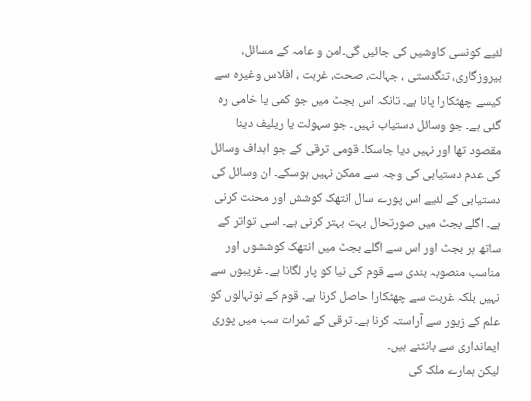لئیے کونسی کاوشیں کی جائیں گی۔امن و عامہ کے مسائل، بیروزگاری، تنگدستی ، جہالت، صحت، غربت ، افلاس وغیرہ سے کیسے چھٹکارا پانا ہے۔ تانکہ اس بجٹ میں جو کمی یا خامی رہ گئی ہے۔ جو وسائل دستیاب نہیں۔ جو سہولت یا ریلیف دینا مقصود تھا اور نہیں دیا جاسکا۔ قومی ترقی کے جو اہداف وسائل کی عدم دستیابی کی وجہ سے ممکن نہیں ہوسکے۔ ان وسائل کی دستیابی کے لئیے اس پورے سال انتھک کوشش اور محنت کرنی ہے۔ اگلے بجٹ میں صورتحال بہت بہتر کرنی ہے۔ اسی تواتر کے ساتھ ہر بجٹ اور اس سے اگلے بجٹ میں انتھک کوششوں اور مناسب منصوبہ بندی سے قوم کی نیا کو پار لگانا ہے۔ غریبوں سے نہیں بلکہ غربت سے چھٹکارا حاصل کرنا ہے۔ قوم کے نونہالوں کو علم کے زیور سے آراستہ کرنا ہے۔ ترقی کے ثمرات سب میں پوری ایمانداری سے بانٹنے ہیں۔
لیکن ہمارے ملک کی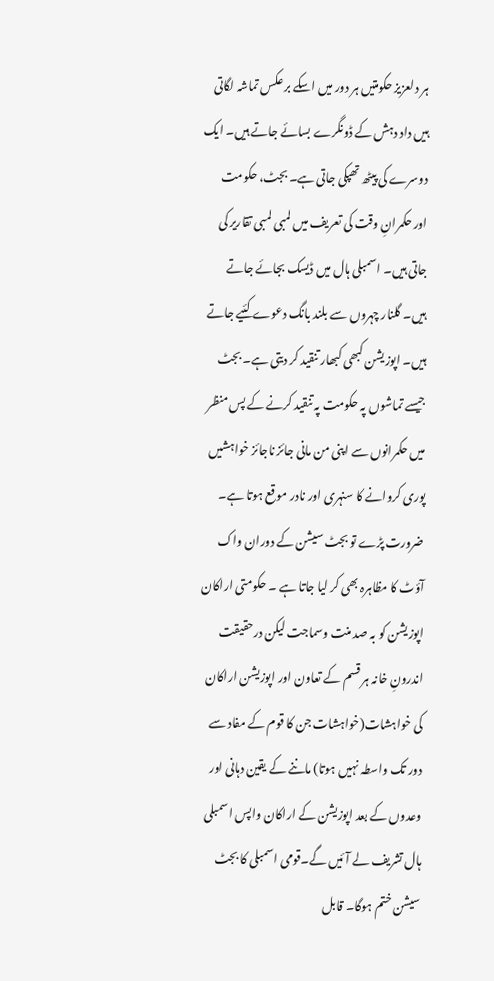ہر دلعزیز حکومتیں ہر دور میں اسکے بر عکس تماشہ لگاتی ہیں داد دہش کے ڈونگرے بسائے جاتے ہیں۔ ایک دوسرے کی پیٹھ تھپکی جاتی ہے۔ بجٹ، حکومت اور حکمرانِ وقت کی تعریف میں لمبی لمبی تقاریر کی جاتی ہیں۔ اسمبلی ہال میں ڈیسک بجائے جاتے ہیں۔ گلنار چہروں سے بلند بانگ دعوے کئیے جاتے ہیں۔ اپوزیشن کبھی کبھار تنقید کر دیتی ہے۔ بجٹ جیسے تماشوں پہ حکومت پہ تنقید کرنے کے پس منظر میں حکمرانوں سے اپنی من مانی جائز ناجائز خواہشیں پوری کروانے کا سنہری اور نادر موقع ہوتا ہے۔ ضرورت پڑے تو بجٹ سیشن کے دوران واک آؤٹ کا مظاہرہ بھی کر لیا جاتا ہے ۔ حکومتی اراکان اپوزیشن کو بہ صد منت وسماجت لیکن درحقیقت اندرونِ خانہ ہر قسم کے تعاون اور اپوزیشن اراکان کی خواہشات(خواہشات جن کا قوم کے مفاد سے دور تک واسطہ نہیں ہوتا) ماننے کے یقین دہانی اور وعدوں کے بعد اپوزیشن کے اراکان واپس اسمبلی ہال تشریف لے آئیں گے۔قومی اسمبلی کا بجٹ سیشن ختم ہوگا۔ قابل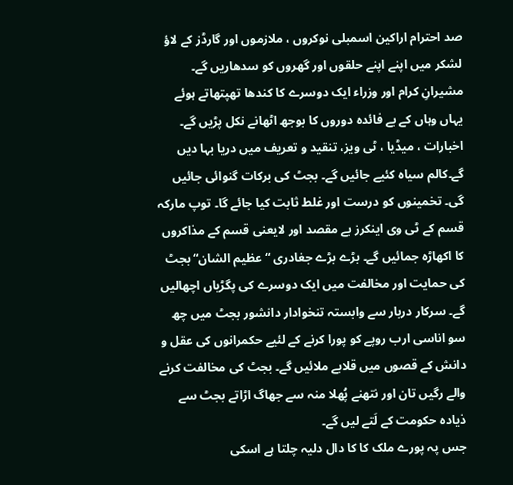صد احترام اراکین اسمبلی نوکروں ، ملازموں اور گارڈز کے لاؤ لشکر میں اپنے اپنے حلقوں اور گھروں کو سدھاریں گے۔ مشیرانِ کرام اور وزراء ایک دوسرے کا کندھا تھپتھاتے ہوئے یہاں وہاں کے بے فائدہ دوروں کا بوجھ اٹھانے نکل پڑیں گے۔
اخبارات ، میڈیا ، ٹی ویز، تنقید و تعریف میں دریا بہا دیں گے۔کالم سیاہ کئیے جائیں گے۔ بجٹ کی برکات گنوائی جائیں گی۔ تخمینوں کو درست اور غلط ثابت کیا جائے گا۔ توپ مارکہ قسم کے ٹی وی اینکرز بے مقصد اور لایعنی قسم کے مذاکروں کا اکھاڑہ جمائیں گے۔ بڑے بڑے جغادری “عظیم الشان“ بجٹ کی حمایت اور مخالفت میں ایک دوسرے کی پگڑیاں اچھالیں گے۔ سرکار دربار سے وابستہ تنخوادار دانشور بجٹ میں چھ سو اناسی ارب روپے کو پورا کرنے کے لئیے حکمرانوں کی عقل و دانش کے قصوں میں قلابے ملائیں گے۔ بجٹ کی مخالفت کرنے والے رگیں تان اور نتھنے پُھلا منہ سے جھاگ اڑاتے بجٹ سے ذیادہ حکومت کے لَتے لیں گے۔
جس پہ پورے ملک کا کا دال دلیہ چلتا ہے اسکی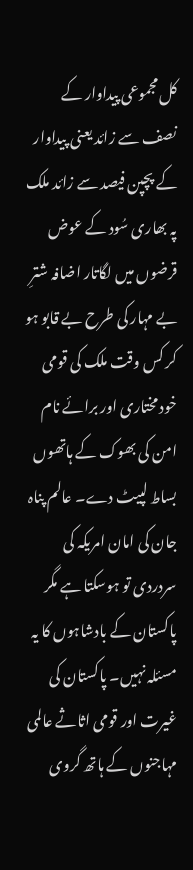کل مجموعی پیداوار کے نصف سے زائد یعنی پیداوار کے پچپن فیصد سے زائد ملک پہ بھاری سُود کے عوض قرضوں میں لگاتار اضافہ شترِ بے مہار کی طرح بے قابو ہو کر کس وقت ملک کی قومی خود مختاری اور برائے نام امن کی بھوک کے ہاتھوں بساط لپیٹ دے۔ عالم پناہ جان کی امان امریکہ کی سردردی تو ہوسکتا ہے مگر پاکستان کے بادشاہوں کا یہ مسئلہ نہیں۔ پاکستان کی غیرت اور قومی اثاثے عالمی مہاجنوں کے ہاتھ گروی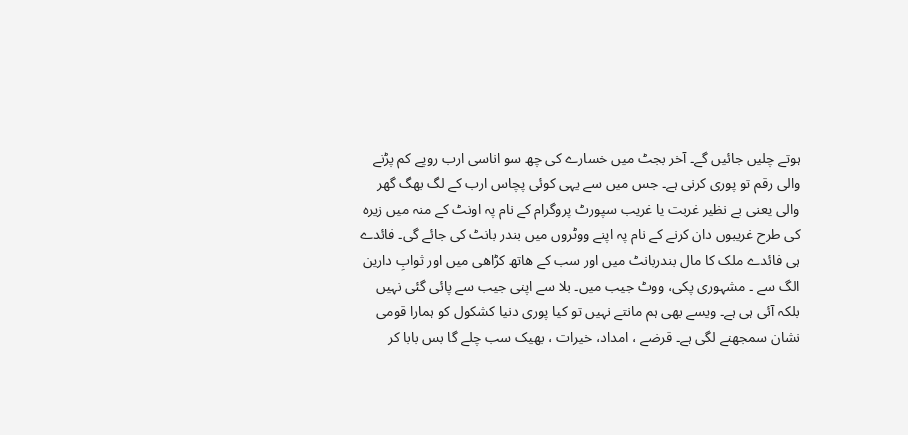ہوتے چلیں جائیں گے۔ آخر بجٹ میں خسارے کی چھ سو اناسی ارب روپے کم پڑنے والی رقم تو پوری کرنی ہے۔ جس میں سے یہی کوئی پچاس ارب کے لگ بھگ گھر والی یعنی بے نظیر غربت یا غریب سپورٹ پروگرام کے نام پہ اونٹ کے منہ میں زیرہ کی طرح غریبوں دان کرنے کے نام پہ اپنے ووٹروں میں بندر بانٹ کی جائے گی۔ فائدے ہی فائدے ملک کا مال بندربانٹ میں اور سب کے ھاتھ کڑاھی میں اور ثوابِ دارین الگ سے ۔ مشہوری پکی، ووٹ جیب میں۔ بلا سے اپنی جیب سے پائی گئی نہیں بلکہ آئی ہی ہے۔ ویسے بھی ہم مانتے نہیں تو کیا پوری دنیا کشکول کو ہمارا قومی نشان سمجھنے لگی ہے۔ قرضے ، امداد، خیرات ، بھیک سب چلے گا بس بابا کر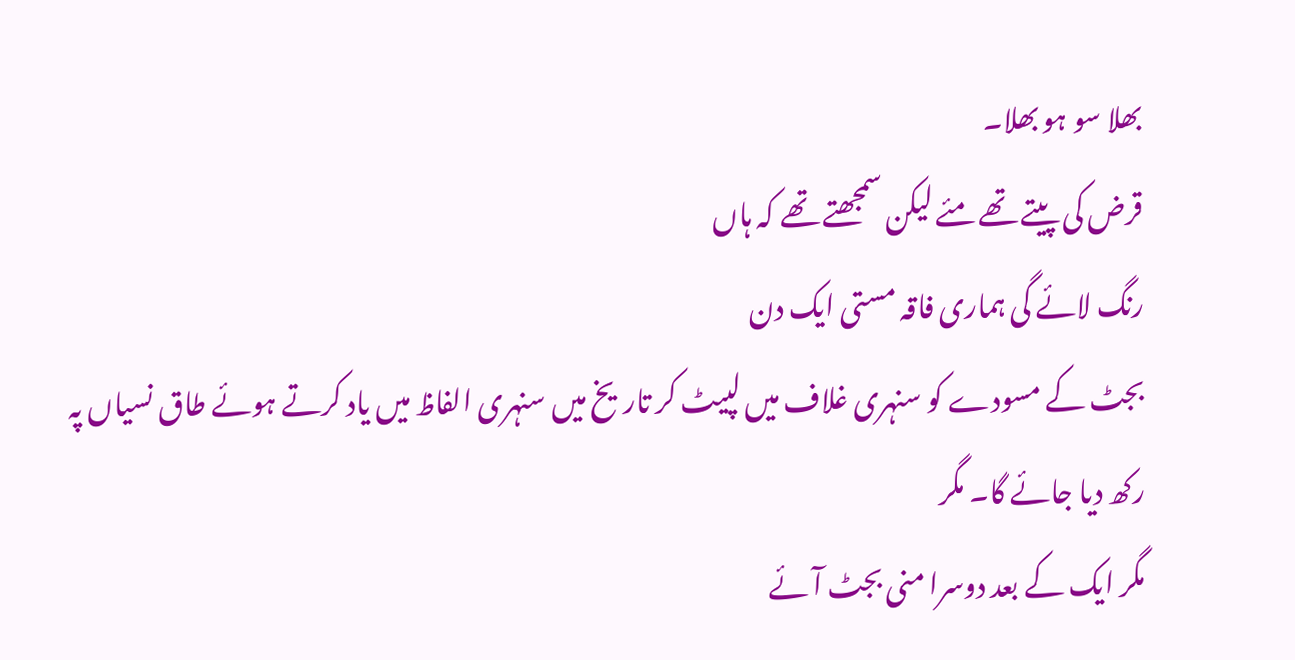بھلا سو ہو بھلا۔
قرض کی پیتے تھے مئے لیکن سمجھتے تھے کہ ہاں
رنگ لائے گی ہماری فاقہ مستی ایک دن
بجٹ کے مسودے کو سنہری غلاف میں لپیٹ کر تاریخ میں سنہری الفاظ میں یاد کرتے ہوئے طاق نسیاں پہ رکھ دیا جائے گا۔ مگر
مگر ایک کے بعد دوسرا منی بجٹ آئے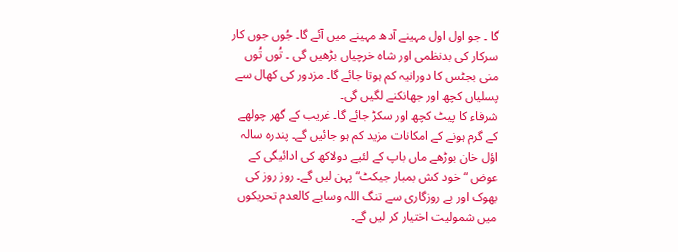گا ۔ جو اول اول مہینے آدھ مہینے میں آئے گا۔ جُوں جوں کار سرکار کی بدنظمی اور شاہ خرچیاں بڑھیں گی ۔ تُوں تُوں منی بجٹس کا دورانیہ کم ہوتا جائے گا۔ مزدور کی کھال سے پسلیاں کچھ اور جھانکنے لگیں گی۔
شرفاء کا پیٹ کچھ اور سکڑ جائے گا۔ غریب کے گھر چولھے کے گرم ہونے کے امکانات مزید کم ہو جائیں گے۔ پندرہ سالہ اؤل خان بوڑھے ماں باپ کے لئیے دولاکھ کی ادائیگی کے عوض “خود کش بمبار جیکٹ“ پہن لیں گے۔ روز روز کی بھوک اور بے روزگاری سے تنگ اللہ وسایے کالعدم تحریکوں میں شمولیت اختیار کر لیں گے۔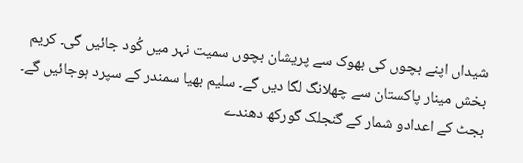شیداں اپنے بچوں کی بھوک سے پریشان بچوں سمیت نہر میں کُود جائیں گی۔ کریم بخش مینار پاکستان سے چھلانگ لگا دیں گے۔ سلیم بھیا سمندر کے سپرد ہوجائیں گے۔ بجٹ کے اعدادو شمار کے گنجلک گورکھ دھندے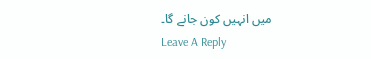میں انہیں کون جانے گا۔
Leave A Reply